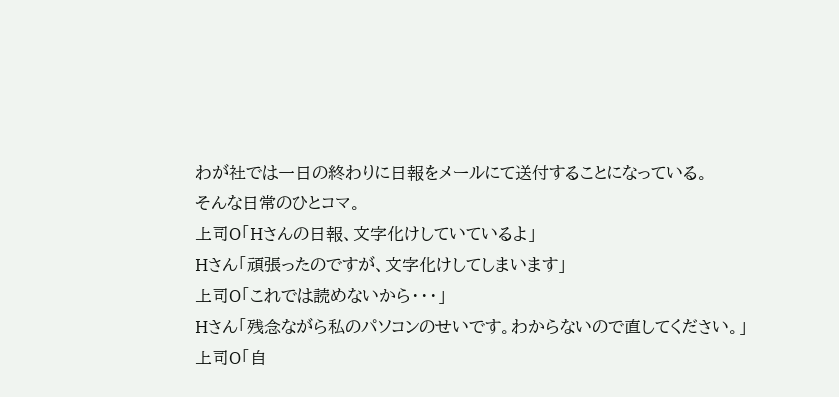わが社では一日の終わりに日報をメールにて送付することになっている。
そんな日常のひとコマ。
上司O「Hさんの日報、文字化けしていているよ」
Hさん「頑張ったのですが、文字化けしてしまいます」
上司O「これでは読めないから・・・」
Hさん「残念ながら私のパソコンのせいです。わからないので直してください。」
上司O「自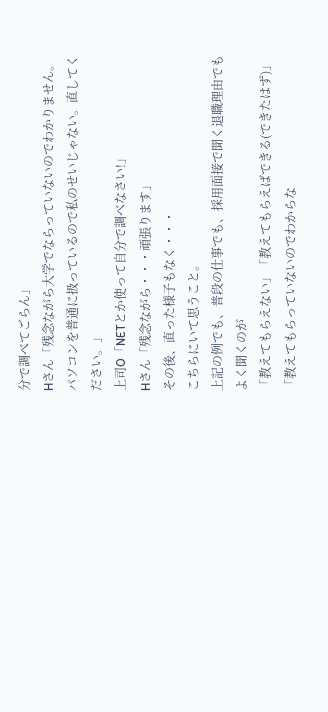分で調べてごらん」
Hさん「残念ながら大学でならっていないのでわかりません。
パソコンを普通に扱っているので私のせいじゃない。直してください。」
上司O「NETとか使って自分で調べなさい!」
Hさん「残念ながら・・・頑張ります」
その後、直った様子もなく・・・
こちらにいて思うこと。
上記の例でも、普段の仕事でも、採用面接で聞く退職理由でもよく聞くのが
「教えてもらえない」「教えてもらえばできる(できたはず)」
「教えてもらっていないのでわからな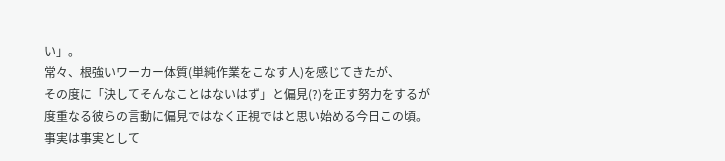い」。
常々、根強いワーカー体質(単純作業をこなす人)を感じてきたが、
その度に「決してそんなことはないはず」と偏見(?)を正す努力をするが
度重なる彼らの言動に偏見ではなく正視ではと思い始める今日この頃。
事実は事実として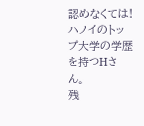認めなくては!
ハノイのトップ大学の学歴を持つHさん。
残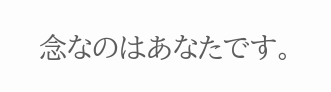念なのはあなたです。